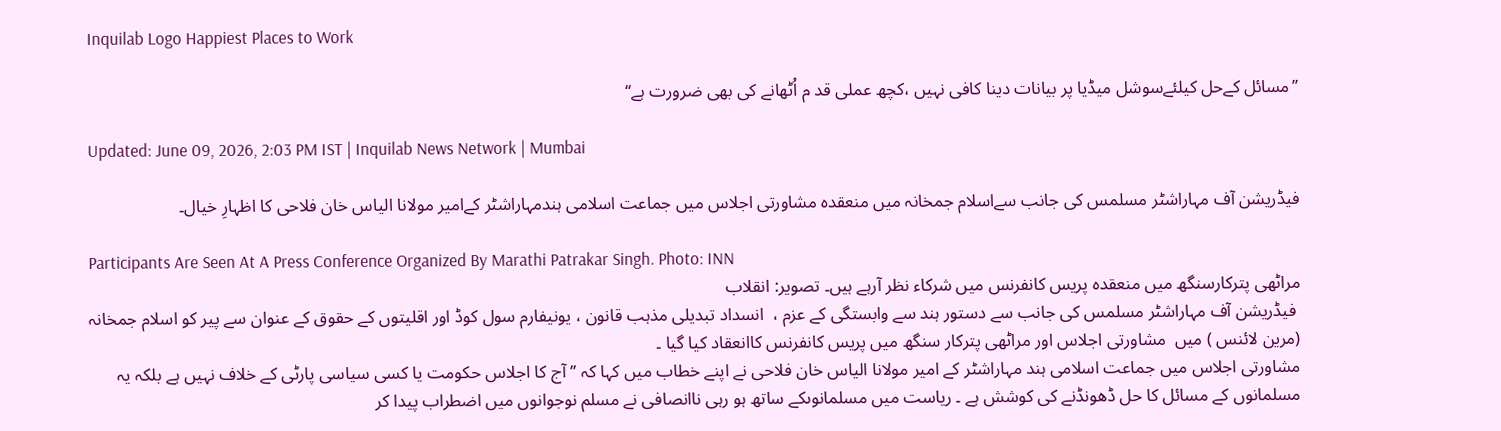Inquilab Logo Happiest Places to Work

’’مسائل کےحل کیلئےسوشل میڈیا پر بیانات دینا کافی نہیں ،کچھ عملی قد م اُٹھانے کی بھی ضرورت ہے‘‘

Updated: June 09, 2026, 2:03 PM IST | Inquilab News Network | Mumbai

فیڈریشن آف مہاراشٹر مسلمس کی جانب سےاسلام جمخانہ میں منعقدہ مشاورتی اجلاس میں جماعت اسلامی ہندمہاراشٹر کےامیر مولانا الیاس خان فلاحی کا اظہارِ خیال۔

Participants Are Seen At A Press Conference Organized By Marathi Patrakar Singh. Photo: INN
مراٹھی پترکارسنگھ میں منعقدہ پریس کانفرنس میں شرکاء نظر آرہے ہیں۔ تصویر: انقلاب
 فیڈریشن آف مہاراشٹر مسلمس کی جانب سے دستور ہند سے وابستگی کے عزم ،  انسداد تبدیلی مذہب قانون ، یونیفارم سول کوڈ اور اقلیتوں کے حقوق کے عنوان سے پیر کو اسلام جمخانہ (مرین لائنس ) میں  مشاورتی اجلاس اور مراٹھی پترکار سنگھ میں پریس کانفرنس کاانعقاد کیا گیا ۔
مشاورتی اجلاس میں جماعت اسلامی ہند مہاراشٹر کے امیر مولانا الیاس خان فلاحی نے اپنے خطاب میں کہا کہ ’’ آج کا اجلاس حکومت یا کسی سیاسی پارٹی کے خلاف نہیں ہے بلکہ یہ مسلمانوں کے مسائل کا حل ڈھونڈنے کی کوشش ہے ۔ ریاست میں مسلمانوںکے ساتھ ہو رہی ناانصافی نے مسلم نوجوانوں میں اضطراب پیدا کر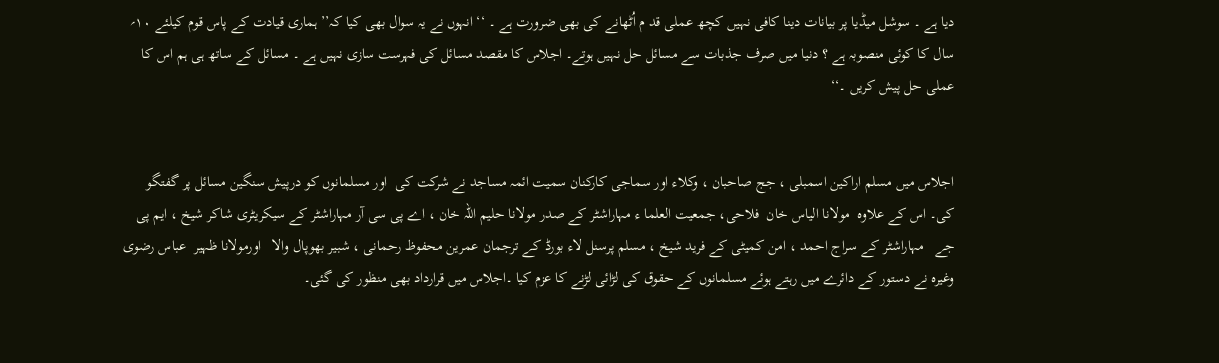دیا ہے ۔ سوشل میڈیا پر بیانات دینا کافی نہیں کچھ عملی قد م اُٹھانے کی بھی ضرورت ہے ۔ ‘‘ انہوں نے یہ سوال بھی کیا کہ’’ ہماری قیادت کے پاس قوم کیلئے ۱۰؍ سال کا کوئی منصوبہ ہے ؟ دنیا میں صرف جذبات سے مسائل حل نہیں ہوتے۔ اجلاس کا مقصد مسائل کی فہرست سازی نہیں ہے ۔ مسائل کے ساتھ ہی ہم اس کا عملی حل پیش کریں ۔‘‘


اجلاس میں مسلم اراکین اسمبلی ، جج صاحبان ، وکلاء اور سماجی کارکنان سمیت ائمہ مساجد نے شرکت کی  اور مسلمانوں کو درپیش سنگین مسائل پر گفتگو  کی۔ اس کے علاوہ  مولانا الیاس خان  فلاحی، جمعیت العلما ء مہاراشٹر کے صدر مولانا حلیم اللہ خان ، اے پی سی آر مہاراشٹر کے سیکریٹری شاکر شیخ ، ایم پی جے   مہاراشٹر کے سراج احمد ، امن کمیٹی کے فرید شیخ ، مسلم پرسنل لاء بورڈ کے ترجمان عمرین محفوظ رحمانی ، شبیر بھوپال والا   اورمولانا ظہیر  عباس رضوی وغیرہ نے دستور کے دائرے میں رہتے ہوئے مسلمانوں کے حقوق کی لڑائی لڑنے کا عزم کیا ۔اجلاس میں قرارداد بھی منظور کی گئی۔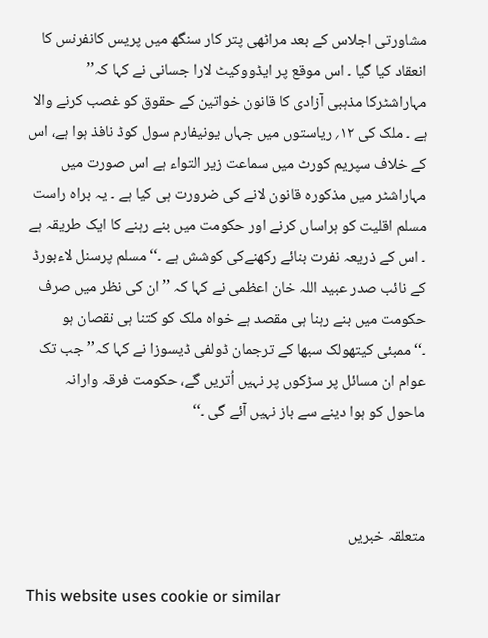مشاورتی اجلاس کے بعد مراٹھی پتر کار سنگھ میں پریس کانفرنس کا انعقاد کیا گیا ۔ اس موقع پر ایڈووکیٹ لارا جسانی نے کہا کہ’’ مہاراشٹرکا مذہبی آزادی کا قانون خواتین کے حقوق کو غصب کرنے والا ہے ۔ ملک کی ۱۲؍ ریاستوں میں جہاں یونیفارم سول کوڈ نافذ ہوا ہے، اس کے خلاف سپریم کورٹ میں سماعت زیر التواء ہے اس صورت میں مہاراشٹر میں مذکورہ قانون لانے کی ضرورت ہی کیا ہے ۔ یہ براہ راست مسلم اقلیت کو ہراساں کرنے اور حکومت میں بنے رہنے کا ایک طریقہ ہے ۔ اس کے ذریعہ نفرت بنائے رکھنےکی کوشش ہے ۔‘‘ مسلم پرسنل لاءبورڈ کے نائب صدر عبید اللہ خان اعظمی نے کہا کہ ’’ان کی نظر میں صرف حکومت میں بنے رہنا ہی مقصد ہے خواہ ملک کو کتنا ہی نقصان ہو ۔‘‘ممبئی کیتھولک سبھا کے ترجمان ڈولفی ڈیسوزا نے کہا کہ’’ جب تک عوام ان مسائل پر سڑکوں پر نہیں اُتریں گے، حکومت فرقہ وارانہ ماحول کو ہوا دینے سے باز نہیں آئے گی ۔‘‘



متعلقہ خبریں

This website uses cookie or similar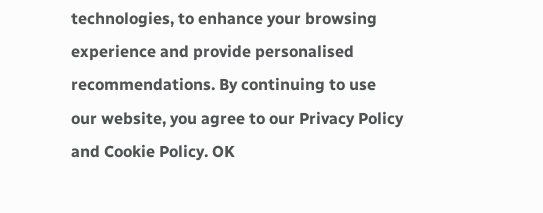technologies, to enhance your browsing experience and provide personalised recommendations. By continuing to use our website, you agree to our Privacy Policy and Cookie Policy. OK